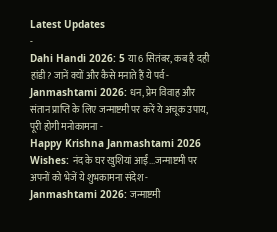Latest Updates
-
Dahi Handi 2026: 5 या 6 सितंबर, कब है दही हांडी? जानें क्यों और कैसे मनाते हैं ये पर्व -
Janmashtami 2026: धन, प्रेम विवाह और संतान प्राप्ति के लिए जन्माष्टमी पर करें ये अचूक उपाय, पूरी होगी मनोकामना -
Happy Krishna Janmashtami 2026 Wishes: नंद के घर खुशियां आईं...जन्माष्टमी पर अपनों को भेजें ये शुभकामना संदेश -
Janmashtami 2026: जन्माष्टमी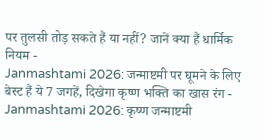पर तुलसी तोड़ सकते हैं या नहीं? जानें क्या हैं धार्मिक नियम -
Janmashtami 2026: जन्माष्टमी पर घूमने के लिए बेस्ट हैं ये 7 जगहें, दिखेगा कृष्ण भक्ति का खास रंग -
Janmashtami 2026: कृष्ण जन्माष्टमी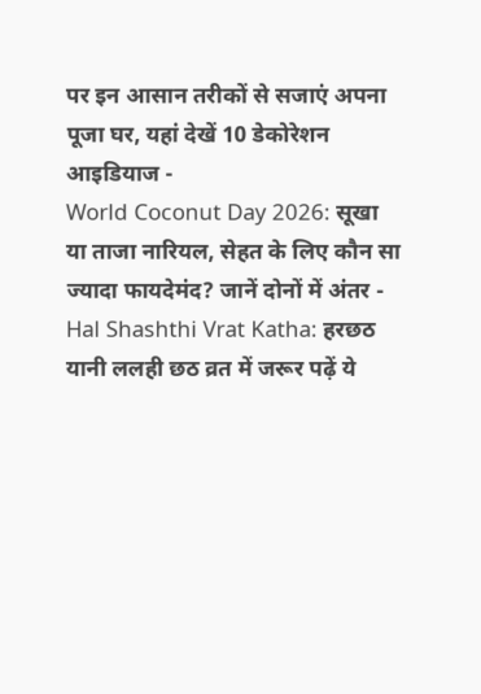पर इन आसान तरीकों से सजाएं अपना पूजा घर, यहां देखें 10 डेकोरेशन आइडियाज -
World Coconut Day 2026: सूखा या ताजा नारियल, सेहत के लिए कौन सा ज्यादा फायदेमंद? जानें दोनों में अंतर -
Hal Shashthi Vrat Katha: हरछठ यानी ललही छठ व्रत में जरूर पढ़ें ये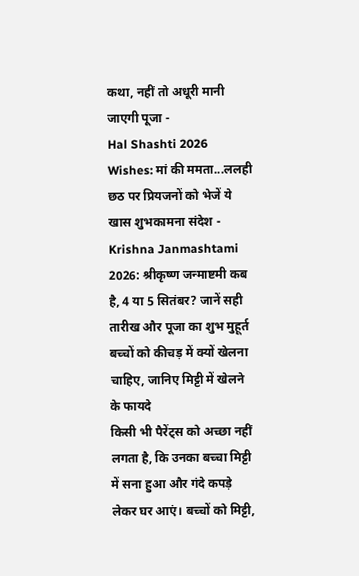कथा, नहीं तो अधूरी मानी जाएगी पूजा -
Hal Shashti 2026 Wishes: मां की ममता...ललही छठ पर प्रियजनों को भेजें ये खास शुभकामना संदेश -
Krishna Janmashtami 2026: श्रीकृष्ण जन्माष्टमी कब है, 4 या 5 सितंबर? जानें सही तारीख और पूजा का शुभ मुहूर्त
बच्चों को कीचड़ में क्यों खेलना चाहिए, जानिए मिट्टी में खेलने के फायदे
किसी भी पैरेंट्स को अच्छा नहीं लगता है, कि उनका बच्चा मिट्टी में सना हुआ और गंदे कपड़े लेकर घर आएं। बच्चों को मिट्टी,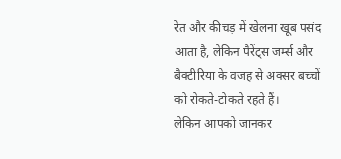रेत और कीचड़ में खेलना खूब पसंद आता है, लेकिन पैरेंट्स जर्म्स और बैक्टीरिया के वजह से अक्सर बच्चों को रोकते-टोकते रहते हैं।
लेकिन आपको जानकर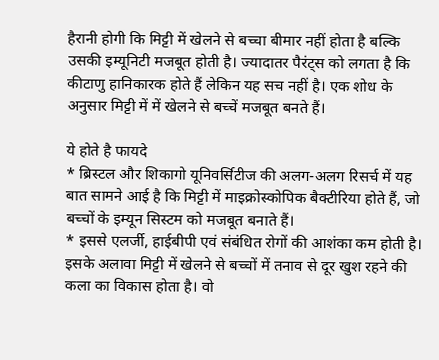हैरानी होगी कि मिट्टी में खेलने से बच्चा बीमार नहीं होता है बल्कि उसकी इम्यूनिटी मजबूत होती है। ज्यादातर पैरंट्स को लगता है कि कीटाणु हानिकारक होते हैं लेकिन यह सच नहीं है। एक शोध के अनुसार मिट्टी में में खेलने से बच्चें मजबूत बनते हैं।

ये होते है फायदे
* ब्रिस्टल और शिकागो यूनिवर्सिटीज की अलग-अलग रिसर्च में यह बात सामने आई है कि मिट्टी में माइक्रोस्कोपिक बैक्टीरिया होते हैं, जो बच्चों के इम्यून सिस्टम को मजबूत बनाते हैं।
* इससे एलर्जी, हाईबीपी एवं संबंधित रोगों की आशंका कम होती है। इसके अलावा मिट्टी में खेलने से बच्चों में तनाव से दूर खुश रहने की कला का विकास होता है। वो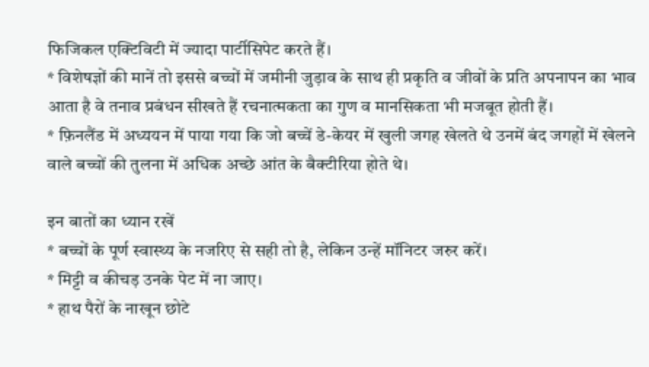फिजिकल एक्टिविटी में ज्यादा पार्टीसिपेट करते हैं।
* विशेषज्ञों की मानें तो इससे बच्चों में जमीनी जुड़ाव के साथ ही प्रकृति व जीवों के प्रति अपनापन का भाव आता है वे तनाव प्रबंधन सीखते हैं रचनात्मकता का गुण व मानसिकता भी मजबूत होती हैं।
* फ़िनलैंड में अध्ययन में पाया गया कि जो बच्चें डे-केयर में खुली जगह खेलते थे उनमें बंद जगहों में खेलने वाले बच्चों की तुलना में अधिक अच्छे आंत के बैक्टीरिया होते थे।

इन बातों का ध्यान रखें
* बच्चों के पूर्ण स्वास्थ्य के नजरिए से सही तो है, लेकिन उन्हें मॉनिटर जरुर करें।
* मिट्टी व कीचड़ उनके पेट में ना जाए।
* हाथ पैरों के नाखून छोटे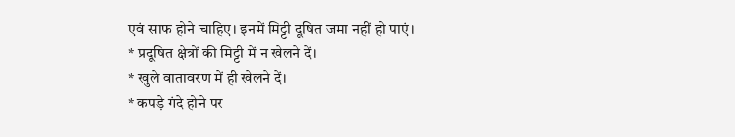एवं साफ होने चाहिए। इनमें मिट्टी दूषित जमा नहीं हो पाएं।
* प्रदूषित क्षेत्रों की मिट्टी में न खेलने दें।
* खुले वातावरण में ही खेलने दें।
* कपड़े गंदे होने पर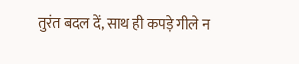तुरंत बदल दें, साथ ही कपड़े गीले न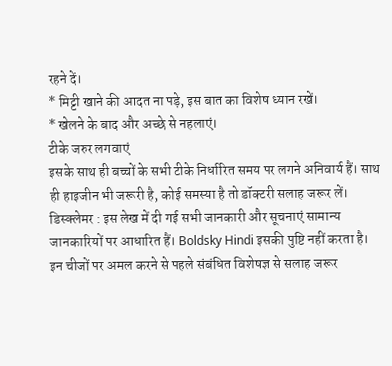रहने दें।
* मिट्टी खाने की आदत ना पड़े, इस बात का विशेष ध्यान रखें।
* खेलने के बाद और अच्छे से नहलाएं।
टीके जरुर लगवाएं
इसके साथ ही बच्चों के सभी टीके निर्धारित समय पर लगने अनिवार्य हैं। साथ ही हाइजीन भी जरूरी है, कोई समस्या है तो डॉक्टरी सलाह जरूर लें।
डिस्क्लेमर : इस लेख में दी गई सभी जानकारी और सूचनाएं सामान्य जानकारियों पर आधारित हैं। Boldsky Hindi इसकी पुष्टि नहीं करता है। इन चीजों पर अमल करने से पहले संबंधित विशेषज्ञ से सलाह जरूर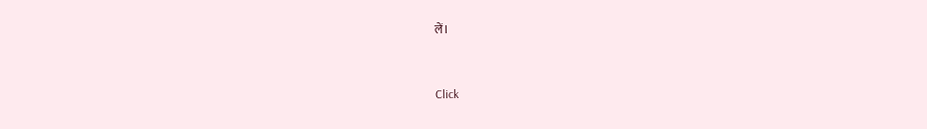लें।



Click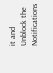it and Unblock the Notifications